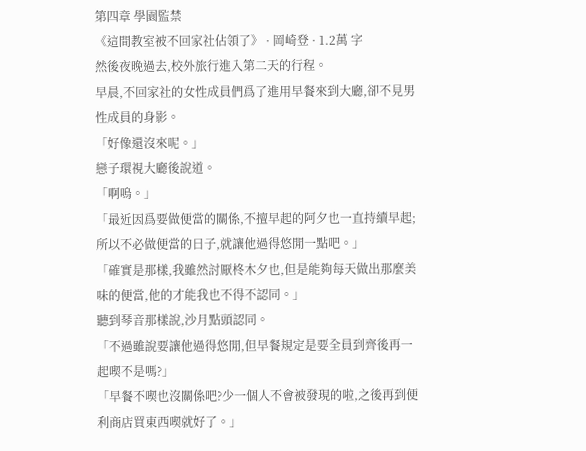第四章 學園監禁
《這間教室被不回家社佔領了》 · 岡崎登 · 1.2萬 字
然後夜晚過去,校外旅行進入第二天的行程。
早晨,不回家社的女性成員們爲了進用早餐來到大廳,卻不見男性成員的身影。
「好像還沒來呢。」
戀子環視大廳後說道。
「啊嗚。」
「最近因爲要做便當的關係,不擅早起的阿夕也一直持續早起;所以不必做便當的日子,就讓他過得悠閒一點吧。」
「確實是那樣,我雖然討厭柊木夕也,但是能夠每天做出那麼美味的便當,他的才能我也不得不認同。」
聽到琴音那樣說,沙月點頭認同。
「不過雖說要讓他過得悠閒,但早餐規定是要全員到齊後再一起喫不是嗎?」
「早餐不喫也沒關係吧?少一個人不會被發現的啦,之後再到便利商店買東西喫就好了。」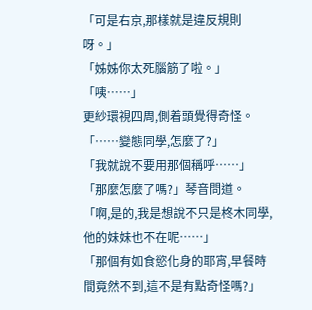「可是右京,那樣就是違反規則呀。」
「姊姊你太死腦筋了啦。」
「咦……」
更紗環視四周,側着頭覺得奇怪。
「……變態同學,怎麼了?」
「我就說不要用那個稱呼……」
「那麼怎麼了嗎?」琴音問道。
「啊,是的,我是想說不只是柊木同學,他的妹妹也不在呢……」
「那個有如食慾化身的耶宵,早餐時間竟然不到,這不是有點奇怪嗎?」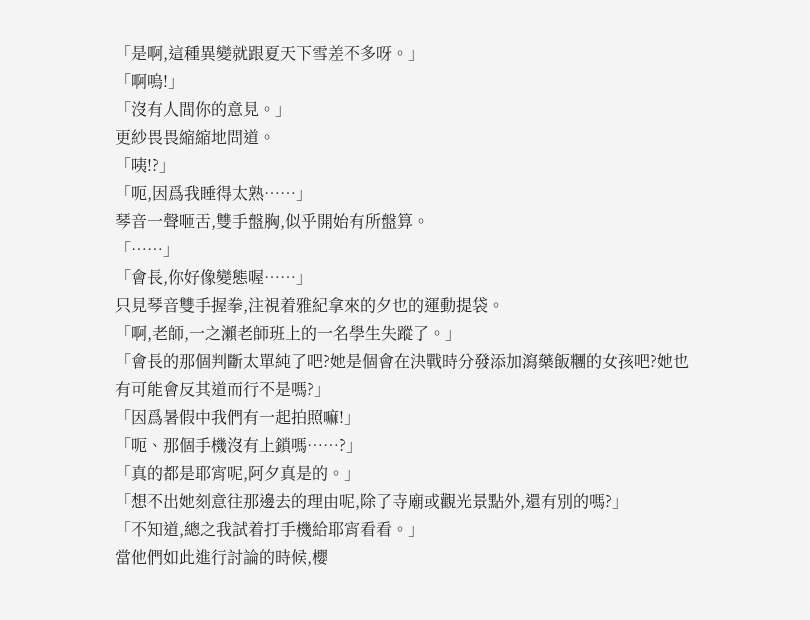「是啊,這種異變就跟夏天下雪差不多呀。」
「啊嗚!」
「沒有人間你的意見。」
更紗畏畏縮縮地問道。
「咦!?」
「呃,因爲我睡得太熟……」
琴音一聲咂舌,雙手盤胸,似乎開始有所盤算。
「……」
「會長,你好像變態喔……」
只見琴音雙手握拳,注視着雅紀拿來的夕也的運動提袋。
「啊,老師,一之瀨老師班上的一名學生失蹤了。」
「會長的那個判斷太單純了吧?她是個會在決戰時分發添加瀉藥飯糰的女孩吧?她也有可能會反其道而行不是嗎?」
「因爲暑假中我們有一起拍照嘛!」
「呃、那個手機沒有上鎖嗎……?」
「真的都是耶宵呢,阿夕真是的。」
「想不出她刻意往那邊去的理由呢,除了寺廟或觀光景點外,還有別的嗎?」
「不知道,總之我試着打手機給耶宵看看。」
當他們如此進行討論的時候,櫻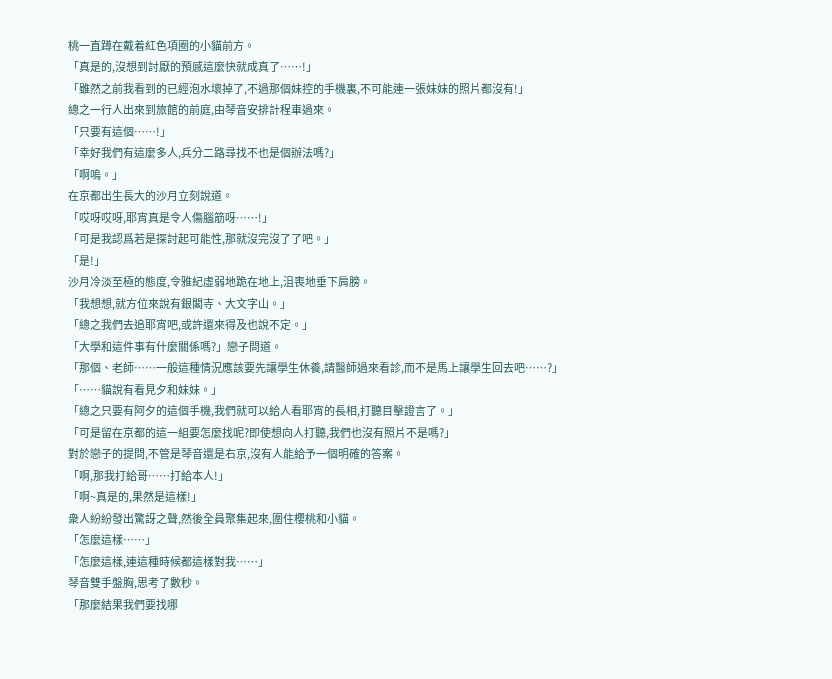桃一直蹲在戴着紅色項圈的小貓前方。
「真是的,沒想到討厭的預感這麼快就成真了……!」
「雖然之前我看到的已經泡水壞掉了,不過那個妹控的手機裏,不可能連一張妹妹的照片都沒有!」
總之一行人出來到旅館的前庭,由琴音安排計程車過來。
「只要有這個……!」
「幸好我們有這麼多人,兵分二路尋找不也是個辦法嗎?」
「啊嗚。」
在京都出生長大的沙月立刻說道。
「哎呀哎呀,耶宵真是令人傷腦筋呀……!」
「可是我認爲若是探討起可能性,那就沒完沒了了吧。」
「是!」
沙月冷淡至極的態度,令雅紀虛弱地跪在地上,沮喪地垂下肩膀。
「我想想,就方位來說有銀閣寺、大文字山。」
「總之我們去追耶宵吧,或許還來得及也說不定。」
「大學和這件事有什麼關係嗎?」戀子問道。
「那個、老師……一般這種情況應該要先讓學生休養,請醫師過來看診,而不是馬上讓學生回去吧……?」
「……貓說有看見夕和妹妹。」
「總之只要有阿夕的這個手機,我們就可以給人看耶宵的長相,打聽目擊證言了。」
「可是留在京都的這一組要怎麼找呢?即使想向人打聽,我們也沒有照片不是嗎?」
對於戀子的提問,不管是琴音還是右京,沒有人能給予一個明確的答案。
「啊,那我打給哥……打給本人!」
「啊~真是的,果然是這樣!」
衆人紛紛發出驚訝之聲,然後全員聚集起來,圍住櫻桃和小貓。
「怎麼這樣……」
「怎麼這樣,連這種時候都這樣對我……」
琴音雙手盤胸,思考了數秒。
「那麼結果我們要找哪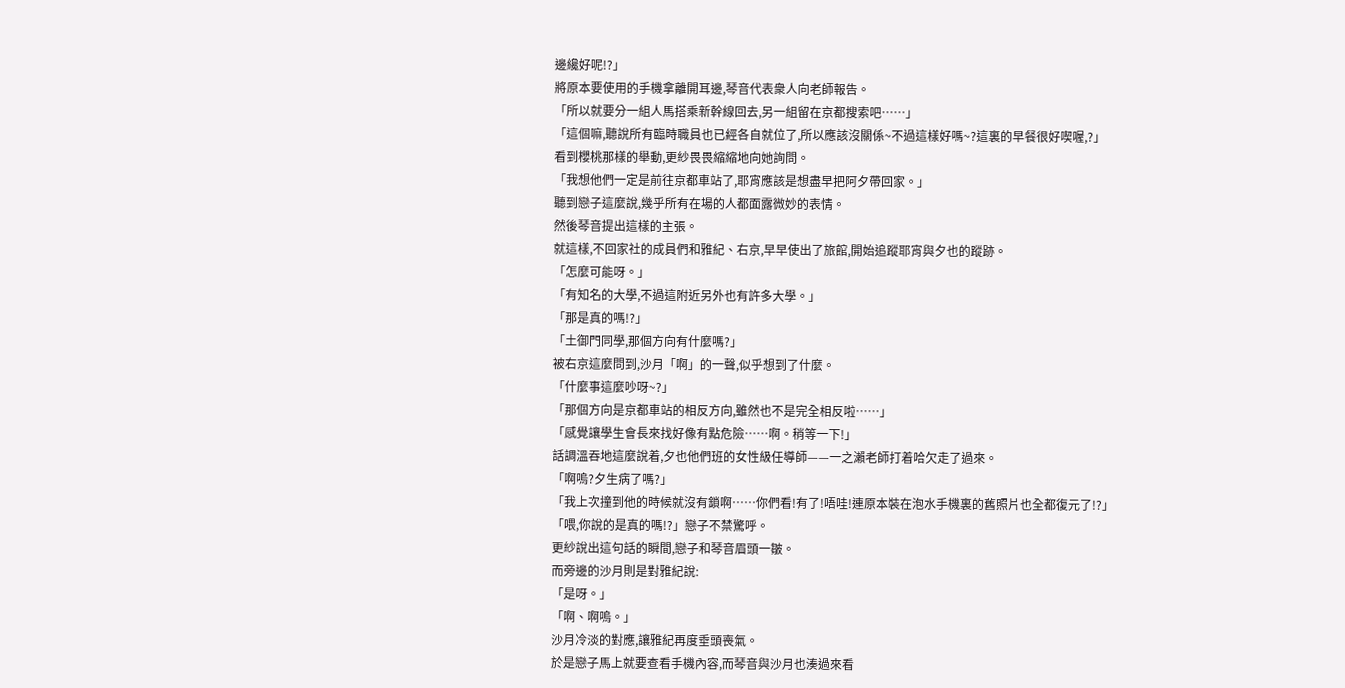邊纔好呢!?」
將原本要使用的手機拿離開耳邊,琴音代表衆人向老師報告。
「所以就要分一組人馬搭乘新幹線回去,另一組留在京都搜索吧……」
「這個嘛,聽說所有臨時職員也已經各自就位了,所以應該沒關係~不過這樣好嗎~?這裏的早餐很好喫喔,?」
看到櫻桃那樣的舉動,更紗畏畏縮縮地向她詢問。
「我想他們一定是前往京都車站了,耶宵應該是想盡早把阿夕帶回家。」
聽到戀子這麼說,幾乎所有在場的人都面露微妙的表情。
然後琴音提出這樣的主張。
就這樣,不回家社的成員們和雅紀、右京,早早使出了旅館,開始追蹤耶宵與夕也的蹤跡。
「怎麼可能呀。」
「有知名的大學,不過這附近另外也有許多大學。」
「那是真的嗎!?」
「土御門同學,那個方向有什麼嗎?」
被右京這麼問到,沙月「啊」的一聲,似乎想到了什麼。
「什麼事這麼吵呀~?」
「那個方向是京都車站的相反方向,雖然也不是完全相反啦……」
「感覺讓學生會長來找好像有點危險……啊。稍等一下!」
話調溫吞地這麼說着,夕也他們班的女性級任導師——一之瀨老師打着哈欠走了過來。
「啊嗚?夕生病了嗎?」
「我上次撞到他的時候就沒有鎖啊……你們看!有了!唔哇!連原本裝在泡水手機裏的舊照片也全都復元了!?」
「喂,你說的是真的嗎!?」戀子不禁驚呼。
更紗說出這句話的瞬間,戀子和琴音眉頭一皺。
而旁邊的沙月則是對雅紀說:
「是呀。」
「啊、啊嗚。」
沙月冷淡的對應,讓雅紀再度垂頭喪氣。
於是戀子馬上就要查看手機內容,而琴音與沙月也湊過來看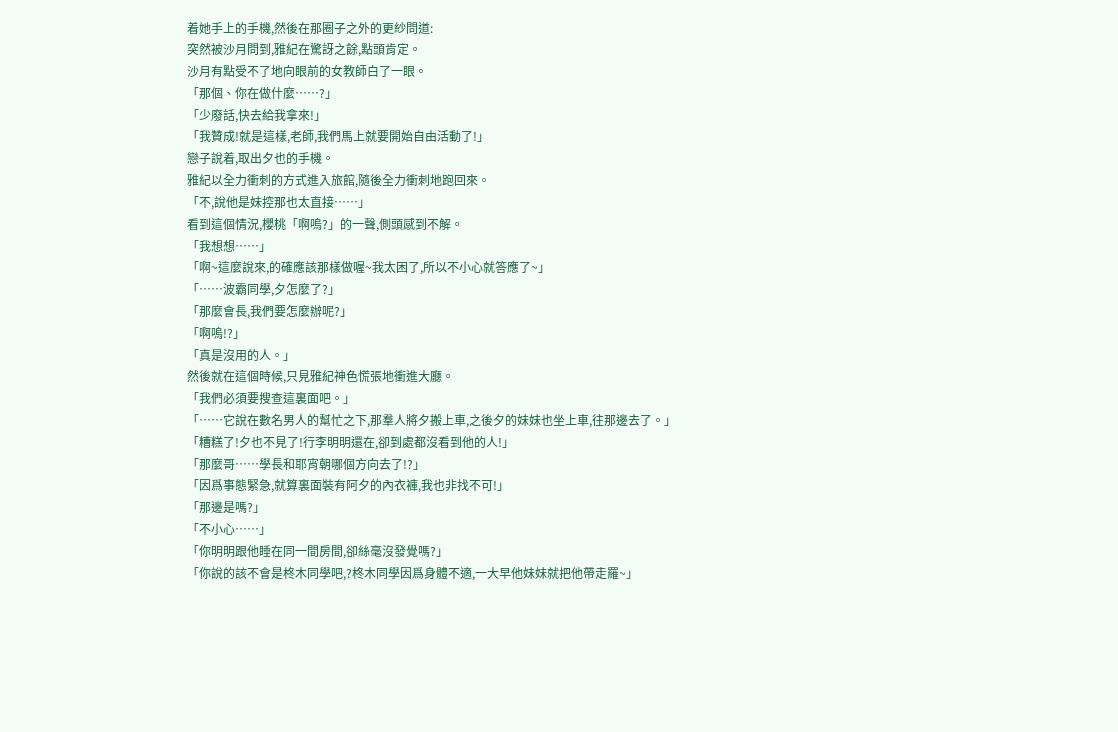着她手上的手機,然後在那圈子之外的更紗問道:
突然被沙月問到,雅紀在驚訝之餘,點頭肯定。
沙月有點受不了地向眼前的女教師白了一眼。
「那個、你在做什麼……?」
「少廢話,快去給我拿來!」
「我贊成!就是這樣,老師,我們馬上就要開始自由活動了!」
戀子說着,取出夕也的手機。
雅紀以全力衝刺的方式進入旅館,隨後全力衝刺地跑回來。
「不,說他是妹控那也太直接……」
看到這個情況,櫻桃「啊嗚?」的一聲,側頭感到不解。
「我想想……」
「啊~這麼說來,的確應該那樣做喔~我太困了,所以不小心就答應了~」
「……波霸同學,夕怎麼了?」
「那麼會長,我們要怎麼辦呢?」
「啊嗚!?」
「真是沒用的人。」
然後就在這個時候,只見雅紀神色慌張地衝進大廳。
「我們必須要搜查這裏面吧。」
「……它說在數名男人的幫忙之下,那羣人將夕搬上車,之後夕的妹妹也坐上車,往那邊去了。」
「糟糕了!夕也不見了!行李明明還在,卻到處都沒看到他的人!」
「那麼哥……學長和耶宵朝哪個方向去了!?」
「因爲事態緊急,就算裏面裝有阿夕的內衣褲,我也非找不可!」
「那邊是嗎?」
「不小心……」
「你明明跟他睡在同一間房間,卻絲毫沒發覺嗎?」
「你說的該不會是柊木同學吧,?柊木同學因爲身體不適,一大早他妹妹就把他帶走羅~」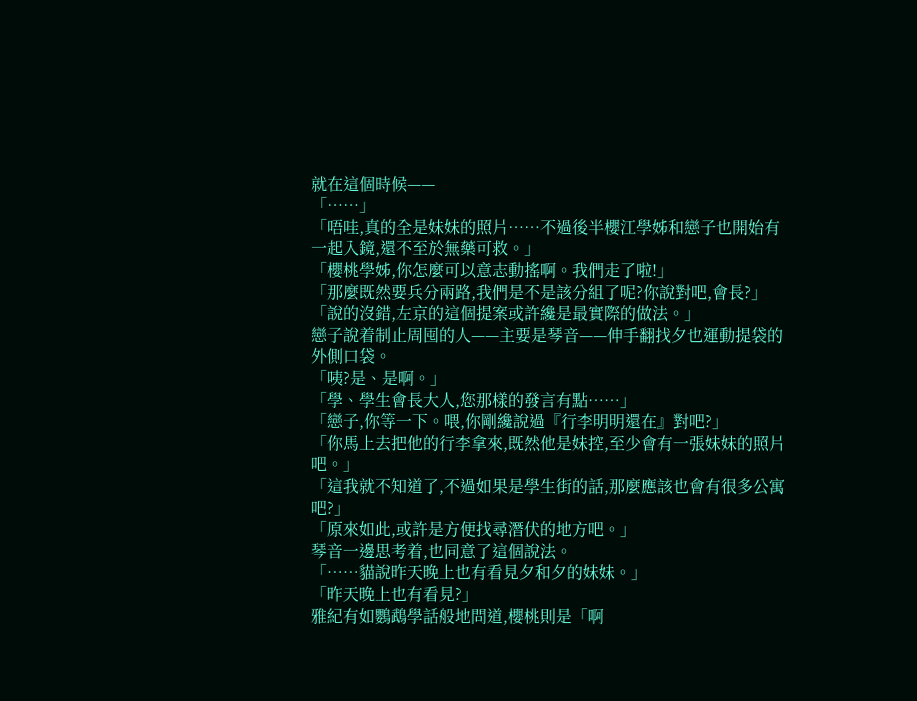就在這個時候——
「……」
「唔哇,真的全是妹妹的照片……不過後半櫻江學姊和戀子也開始有一起入鏡,還不至於無藥可救。」
「櫻桃學姊,你怎麼可以意志動搖啊。我們走了啦!」
「那麼既然要兵分兩路,我們是不是該分組了呢?你說對吧,會長?」
「說的沒錯,左京的這個提案或許纔是最實際的做法。」
戀子說着制止周囤的人——主要是琴音——伸手翻找夕也運動提袋的外側口袋。
「咦?是、是啊。」
「學、學生會長大人,您那樣的發言有點……」
「戀子,你等一下。喂,你剛纔說過『行李明明還在』對吧?」
「你馬上去把他的行李拿來,既然他是妹控,至少會有一張妹妹的照片吧。」
「這我就不知道了,不過如果是學生街的話,那麼應該也會有很多公寓吧?」
「原來如此,或許是方便找尋潛伏的地方吧。」
琴音一邊思考着,也同意了這個說法。
「……貓說昨天晚上也有看見夕和夕的妹妹。」
「昨天晚上也有看見?」
雅紀有如鸚鵡學話般地問道,櫻桃則是「啊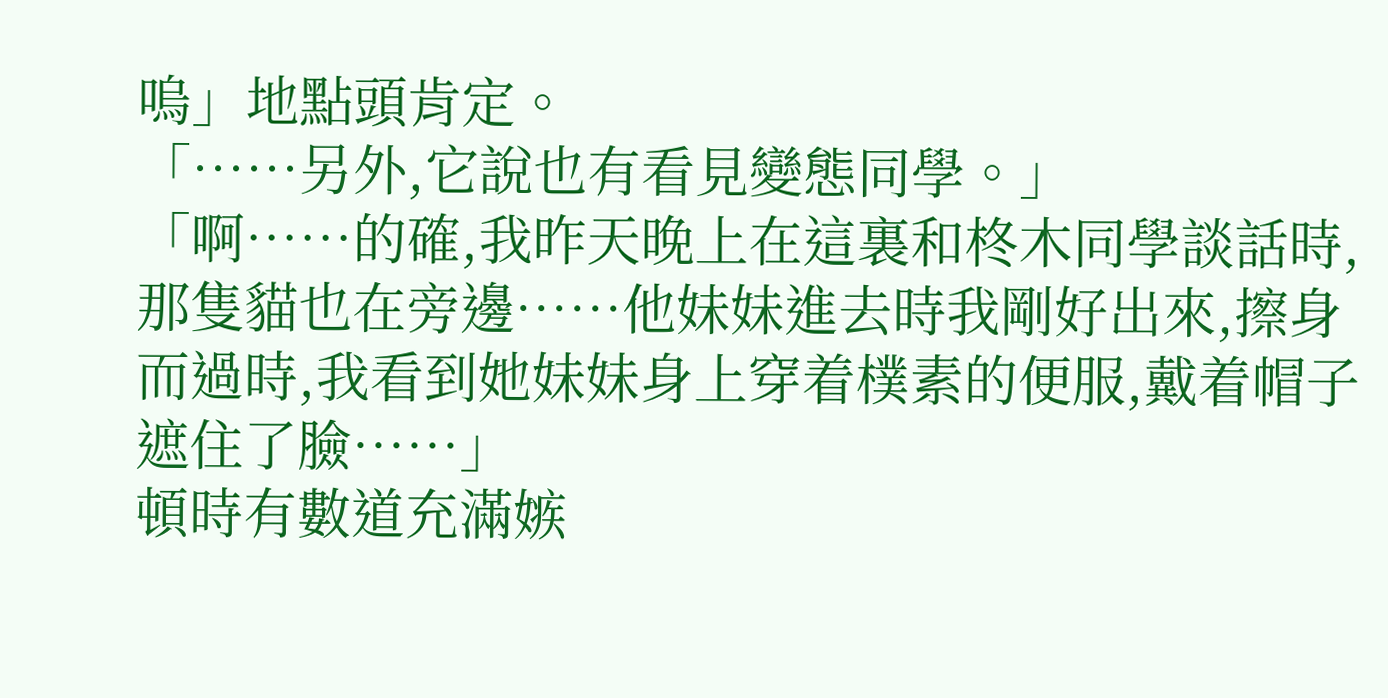嗚」地點頭肯定。
「……另外,它說也有看見變態同學。」
「啊……的確,我昨天晚上在這裏和柊木同學談話時,那隻貓也在旁邊……他妹妹進去時我剛好出來,擦身而過時,我看到她妹妹身上穿着樸素的便服,戴着帽子遮住了臉……」
頓時有數道充滿嫉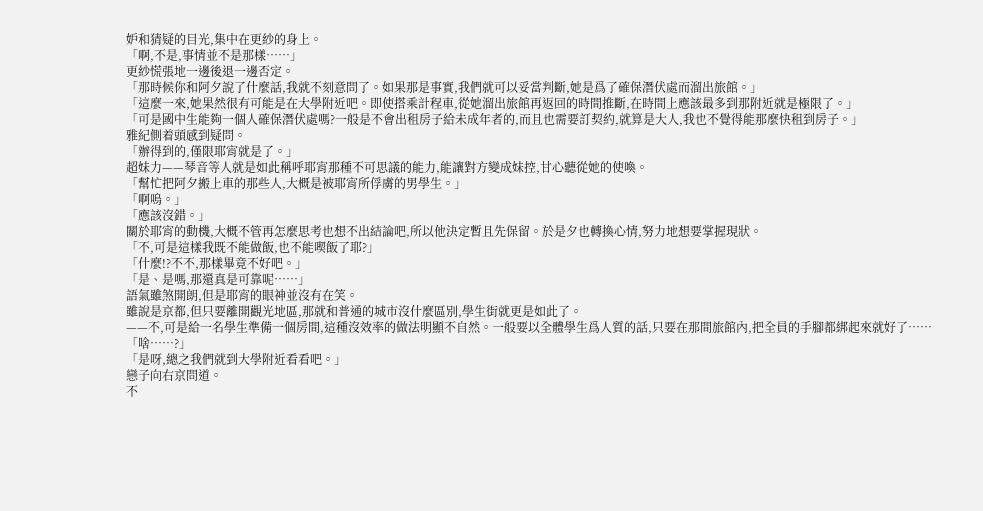妒和猜疑的目光,集中在更紗的身上。
「啊,不是,事情並不是那樣……」
更紗慌張地一邊後退一邊否定。
「那時候你和阿夕說了什麼話,我就不刻意問了。如果那是事實,我們就可以妥當判斷,她是爲了確保潛伏處而溜出旅館。」
「這麼一來,她果然很有可能是在大學附近吧。即使搭乘計程車,從她溜出旅館再返回的時間推斷,在時間上應該最多到那附近就是極限了。」
「可是國中生能夠一個人確保潛伏處嗎?一般是不會出租房子給未成年者的,而且也需要訂契約,就算是大人,我也不覺得能那麼快租到房子。」
雅紀側着頭感到疑問。
「辦得到的,僅限耶宵就是了。」
超妹力——琴音等人就是如此稱呼耶宵那種不可思議的能力,能讓對方變成妹控,甘心聽從她的使喚。
「幫忙把阿夕搬上車的那些人,大概是被耶宵所俘虜的男學生。」
「啊嗚。」
「應該沒錯。」
關於耶宵的動機,大概不管再怎麼思考也想不出結論吧,所以他決定暫且先保留。於是夕也轉換心情,努力地想要掌握現狀。
「不,可是這樣我既不能做飯,也不能喫飯了耶?」
「什麼!?不不,那樣畢竟不好吧。」
「是、是嗎,那還真是可靠呢……」
語氣雖煞開朗,但是耶宵的眼神並沒有在笑。
雖說是京都,但只要離開觀光地區,那就和普通的城市沒什麼區別,學生街就更是如此了。
——不,可是給一名學生準備一個房間,這種沒效率的做法明顯不自然。一般要以全體學生爲人質的話,只要在那間旅館內,把全員的手腳都綁起來就好了……
「啥……?」
「是呀,總之我們就到大學附近看看吧。」
戀子向右京問道。
不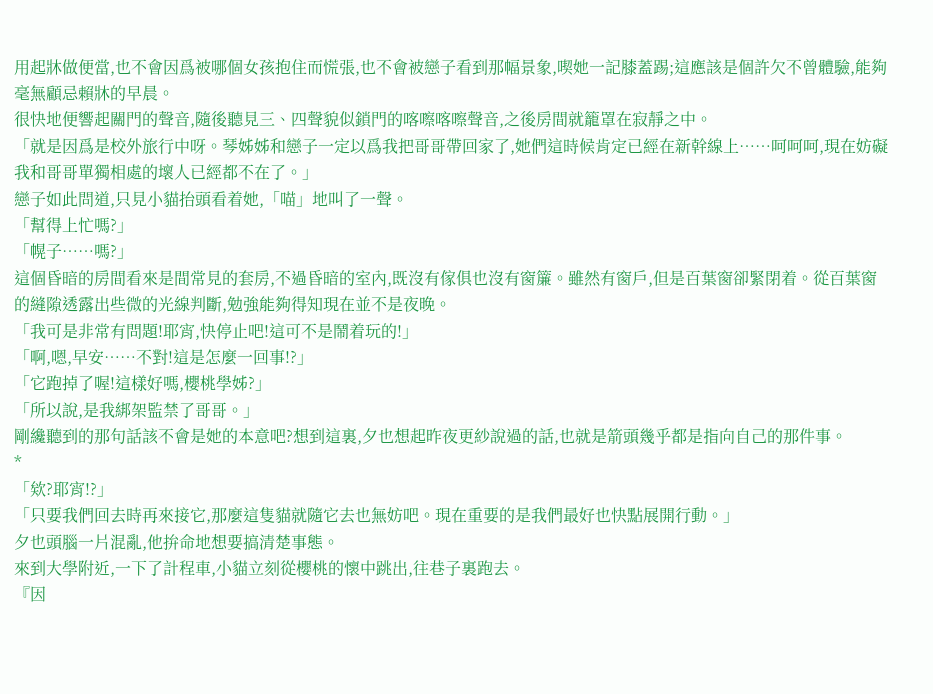用起牀做便當,也不會因爲被哪個女孩抱住而慌張,也不會被戀子看到那幅景象,喫她一記膝蓋踢;這應該是個許欠不曾體驗,能夠毫無顧忌賴牀的早晨。
很快地便響起關門的聲音,隨後聽見三、四聲貌似鎖門的喀嚓喀嚓聲音,之後房間就籠罩在寂靜之中。
「就是因爲是校外旅行中呀。琴姊姊和戀子一定以爲我把哥哥帶回家了,她們這時候肯定已經在新幹線上……呵呵呵,現在妨礙我和哥哥單獨相處的壞人已經都不在了。」
戀子如此問道,只見小貓抬頭看着她,「喵」地叫了一聲。
「幫得上忙嗎?」
「幌子……嗎?」
這個昏暗的房間看來是間常見的套房,不過昏暗的室內,既沒有傢俱也沒有窗簾。雖然有窗戶,但是百葉窗卻緊閉着。從百葉窗的縫隙透露出些微的光線判斷,勉強能夠得知現在並不是夜晚。
「我可是非常有問題!耶宵,快停止吧!這可不是鬧着玩的!」
「啊,嗯,早安……不對!這是怎麼一回事!?」
「它跑掉了喔!這樣好嗎,櫻桃學姊?」
「所以說,是我綁架監禁了哥哥。」
剛纔聽到的那句話該不會是她的本意吧?想到這裏,夕也想起昨夜更紗說過的話,也就是箭頭幾乎都是指向自己的那件事。
*
「欸?耶宵!?」
「只要我們回去時再來接它,那麼這隻貓就隨它去也無妨吧。現在重要的是我們最好也快點展開行動。」
夕也頭腦一片混亂,他拚命地想要搞清楚事態。
來到大學附近,一下了計程車,小貓立刻從櫻桃的懷中跳出,往巷子裏跑去。
『因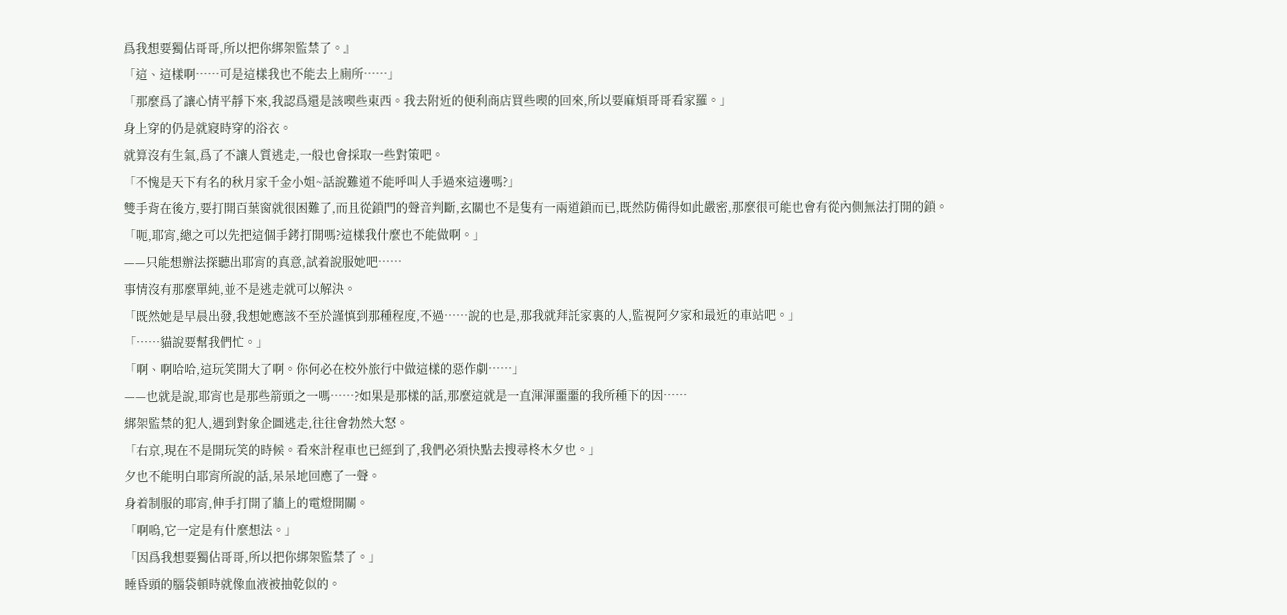爲我想要獨佔哥哥,所以把你綁架監禁了。』
「這、這樣啊……可是這樣我也不能去上廁所……」
「那麼爲了讓心情平靜下來,我認爲還是該喫些東西。我去附近的便利商店買些喫的回來,所以要麻煩哥哥看家羅。」
身上穿的仍是就寢時穿的浴衣。
就算沒有生氣,爲了不讓人質逃走,一般也會採取一些對策吧。
「不愧是天下有名的秋月家千金小姐~話說難道不能呼叫人手過來這邊嗎?」
雙手背在後方,要打開百葉窗就很困難了,而且從鎖門的聲音判斷,玄關也不是隻有一兩道鎖而已,既然防備得如此嚴密,那麼很可能也會有從內側無法打開的鎖。
「呃,耶宵,總之可以先把這個手銬打開嗎?這樣我什麼也不能做啊。」
——只能想辦法探聽出耶宵的真意,試着說服她吧……
事情沒有那麼單純,並不是逃走就可以解決。
「既然她是早晨出發,我想她應該不至於謹慎到那種程度,不過……說的也是,那我就拜託家裏的人,監視阿夕家和最近的車站吧。」
「……貓說要幫我們忙。」
「啊、啊哈哈,這玩笑開大了啊。你何必在校外旅行中做這樣的惡作劇……」
——也就是說,耶宵也是那些箭頭之一嗎……?如果是那樣的話,那麼這就是一直渾渾噩噩的我所種下的因……
綁架監禁的犯人,遇到對象企圖逃走,往往會勃然大怒。
「右京,現在不是開玩笑的時候。看來計程車也已經到了,我們必須快點去搜尋柊木夕也。」
夕也不能明白耶宵所說的話,呆呆地回應了一聲。
身着制服的耶宵,伸手打開了牆上的電燈開關。
「啊嗚,它一定是有什麼想法。」
「因爲我想要獨佔哥哥,所以把你綁架監禁了。」
睡昏頭的腦袋頓時就像血液被抽乾似的。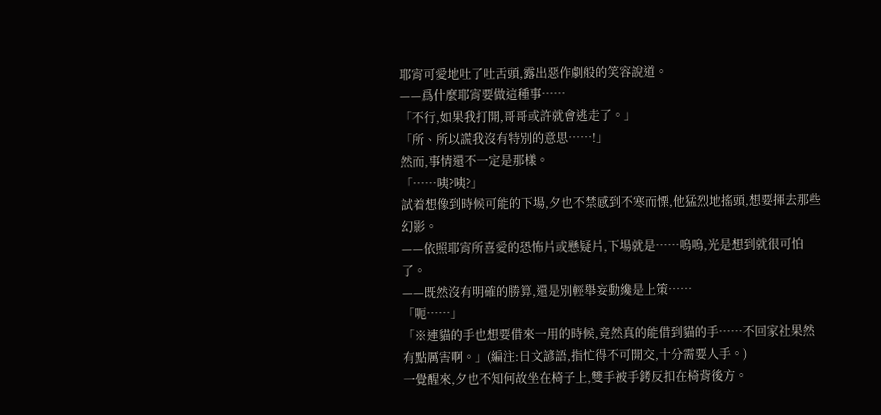耶宵可愛地吐了吐舌頭,露出惡作劇般的笑容說道。
——爲什麼耶宵要做這種事……
「不行,如果我打開,哥哥或許就會逃走了。」
「所、所以謊我沒有特別的意思……!」
然而,事情還不一定是那樣。
「……咦?咦?」
試着想像到時候可能的下場,夕也不禁感到不寒而慄,他猛烈地搖頭,想要揮去那些幻影。
——依照耶宵所喜愛的恐怖片或懸疑片,下場就是……嗚嗚,光是想到就很可怕了。
——既然沒有明確的勝算,還是別輕舉妄動纔是上策……
「呃……」
「※連貓的手也想要借來一用的時候,竟然真的能借到貓的手……不回家社果然有點厲害啊。」(編注:日文諺語,指忙得不可開交,十分需要人手。)
一覺醒來,夕也不知何故坐在椅子上,雙手被手銬反扣在椅背後方。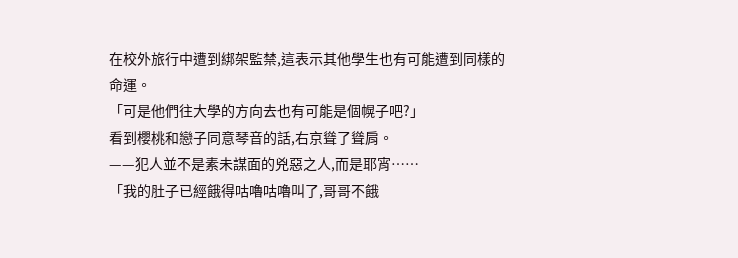在校外旅行中遭到綁架監禁,這表示其他學生也有可能遭到同樣的命運。
「可是他們往大學的方向去也有可能是個幌子吧?」
看到櫻桃和戀子同意琴音的話,右京聳了聳肩。
——犯人並不是素未謀面的兇惡之人,而是耶宵……
「我的肚子已經餓得咕嚕咕嚕叫了,哥哥不餓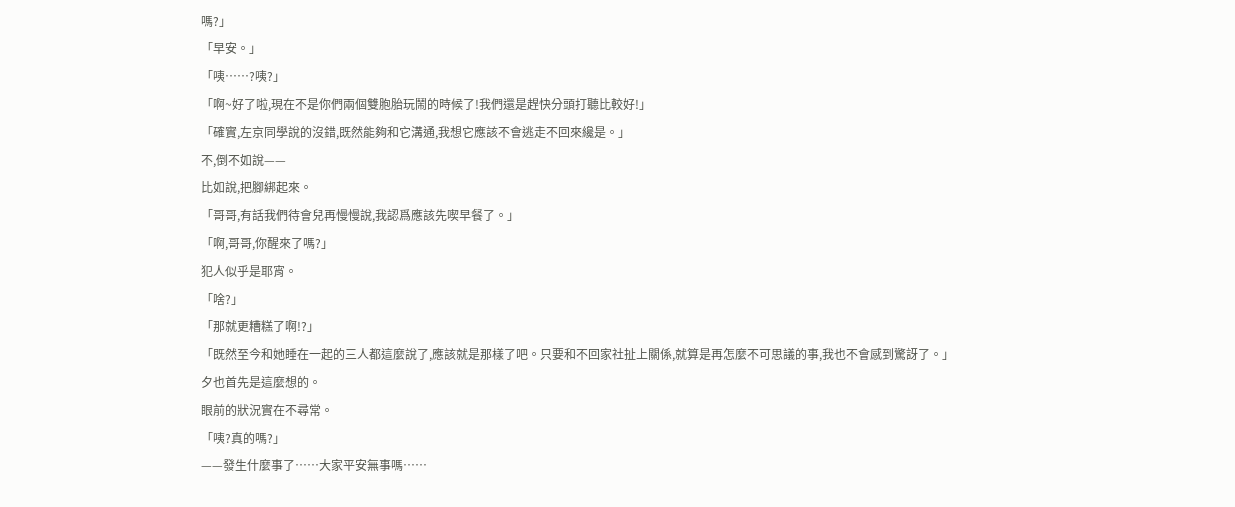嗎?」
「早安。」
「咦……?咦?」
「啊~好了啦,現在不是你們兩個雙胞胎玩鬧的時候了!我們還是趕快分頭打聽比較好!」
「確實,左京同學說的沒錯,既然能夠和它溝通,我想它應該不會逃走不回來纔是。」
不,倒不如說——
比如說,把腳綁起來。
「哥哥,有話我們待會兒再慢慢說,我認爲應該先喫早餐了。」
「啊,哥哥,你醒來了嗎?」
犯人似乎是耶宵。
「啥?」
「那就更糟糕了啊!?」
「既然至今和她睡在一起的三人都這麼說了,應該就是那樣了吧。只要和不回家社扯上關係,就算是再怎麼不可思議的事,我也不會感到驚訝了。」
夕也首先是這麼想的。
眼前的狀況實在不尋常。
「咦?真的嗎?」
——發生什麼事了……大家平安無事嗎……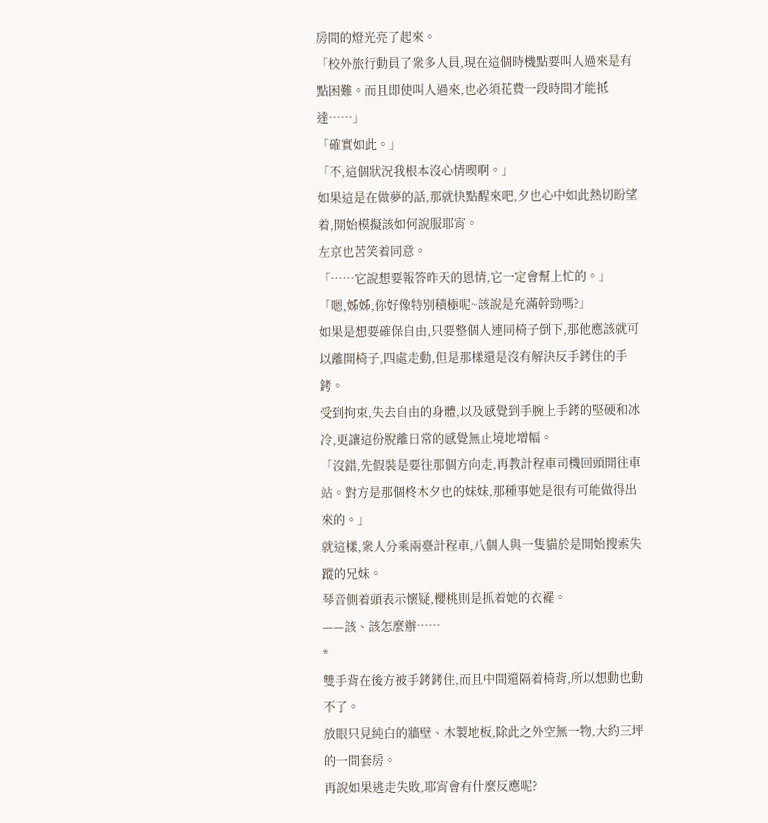房間的燈光亮了起來。
「校外旅行動員了衆多人員,現在這個時機點要叫人過來是有點困難。而且即使叫人過來,也必須花費一段時間才能抵達……」
「確實如此。」
「不,這個狀況我根本沒心情喫啊。」
如果這是在做夢的話,那就快點醒來吧,夕也心中如此熱切盼望着,開始模擬該如何說服耶宵。
左京也苦笑着同意。
「……它說想要報答昨天的恩情,它一定會幫上忙的。」
「嗯,姊姊,你好像特別積極呢~該說是充滿幹勁嗎?」
如果是想要確保自由,只要整個人連同椅子倒下,那他應該就可以離開椅子,四處走動,但是那樣還是沒有解決反手銬住的手銬。
受到拘束,失去自由的身體,以及感覺到手腕上手銬的堅硬和冰冷,更讓這份脫離日常的感覺無止境地增幅。
「沒錯,先假裝是要往那個方向走,再教計程車司機回頭開往車站。對方是那個柊木夕也的妹妹,那種事她是很有可能做得出來的。」
就這樣,衆人分乘兩臺計程車,八個人與一隻貓於是開始搜索失蹤的兄妹。
琴音側着頭表示懷疑,櫻桃則是抓着她的衣襬。
——該、該怎麼辦……
*
雙手背在後方被手銬銬住,而且中間還隔着椅背,所以想動也動不了。
放眼只見純白的牆壁、木製地板,除此之外空無一物,大約三坪的一間套房。
再說如果逃走失敗,耶宵會有什麼反應呢?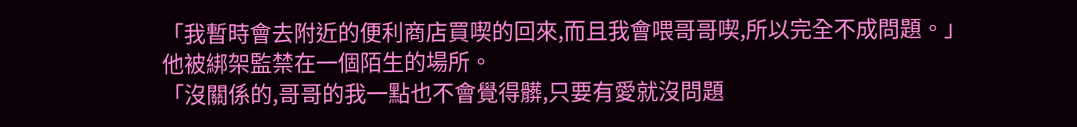「我暫時會去附近的便利商店買喫的回來,而且我會喂哥哥喫,所以完全不成問題。」
他被綁架監禁在一個陌生的場所。
「沒關係的,哥哥的我一點也不會覺得髒,只要有愛就沒問題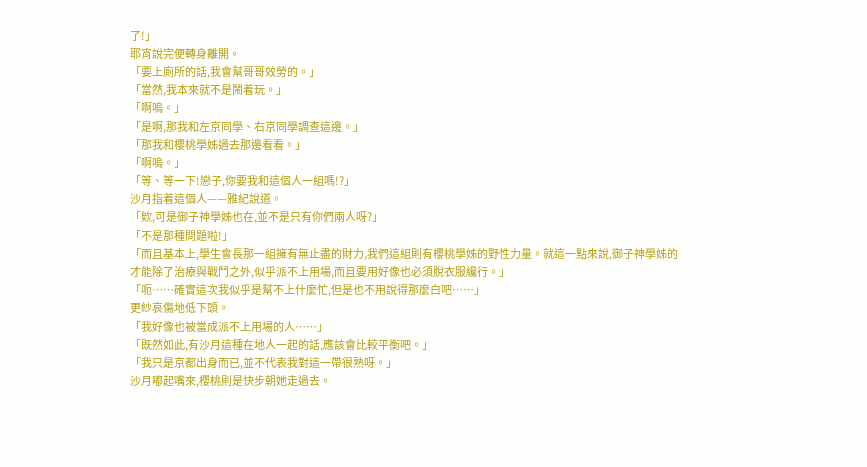了!」
耶宵說完便轉身離開。
「要上廁所的話,我會幫哥哥效勞的。」
「當然,我本來就不是鬧着玩。」
「啊嗚。」
「是啊,那我和左京同學、右京同學調查這邊。」
「那我和櫻桃學姊過去那邊看看。」
「啊嗚。」
「等、等一下!戀子,你要我和這個人一組嗎!?」
沙月指着這個人——雅紀說道。
「欸,可是御子神學姊也在,並不是只有你們兩人呀?」
「不是那種問題啦!」
「而且基本上,學生會長那一組擁有無止盡的財力,我們這組則有櫻桃學姊的野性力量。就這一點來說,御子神學姊的才能除了治療與戰鬥之外,似乎派不上用場,而且要用好像也必須脫衣服纔行。」
「呃……確實這次我似乎是幫不上什麼忙,但是也不用說得那麼白吧……」
更紗哀傷地低下頭。
「我好像也被當成派不上用場的人……」
「既然如此,有沙月這種在地人一起的話,應該會比較平衡吧。」
「我只是京都出身而已,並不代表我對這一帶很熟呀。」
沙月嘟起嘴來,櫻桃則是快步朝她走過去。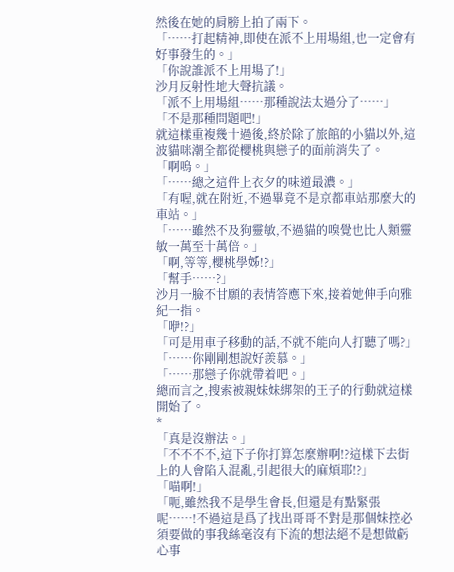然後在她的肩膀上拍了兩下。
「……打起精神,即使在派不上用場組,也一定會有好事發生的。」
「你說誰派不上用場了!」
沙月反射性地大聲抗議。
「派不上用場組……那種說法太過分了……」
「不是那種問題吧!」
就這樣重複幾十過後,終於除了旅館的小貓以外,這波貓咪潮全都從櫻桃與戀子的面前消失了。
「啊嗚。」
「……總之這件上衣夕的味道最濃。」
「有喔,就在附近,不過畢竟不是京都車站那麼大的車站。」
「……雖然不及狗靈敏,不過貓的嗅覺也比人類靈敏一萬至十萬倍。」
「啊,等等,櫻桃學姊!?」
「幫手……?」
沙月一臉不甘願的表情答應下來,接着她伸手向雅紀一指。
「咿!?」
「可是用車子移動的話,不就不能向人打聽了嗎?」
「……你剛剛想說好羨慕。」
「……那戀子你就帶着吧。」
總而言之,搜索被親妹妹綁架的王子的行動就這樣開始了。
*
「真是沒辦法。」
「不不不不,這下子你打算怎麼辦啊!?這樣下去街上的人會陷入混亂,引起很大的麻煩耶!?」
「喵啊!」
「呃,雖然我不是學生會長,但還是有點緊張呢……!不過這是爲了找出哥哥不對是那個妹控必須要做的事我絲毫沒有下流的想法絕不是想做虧心事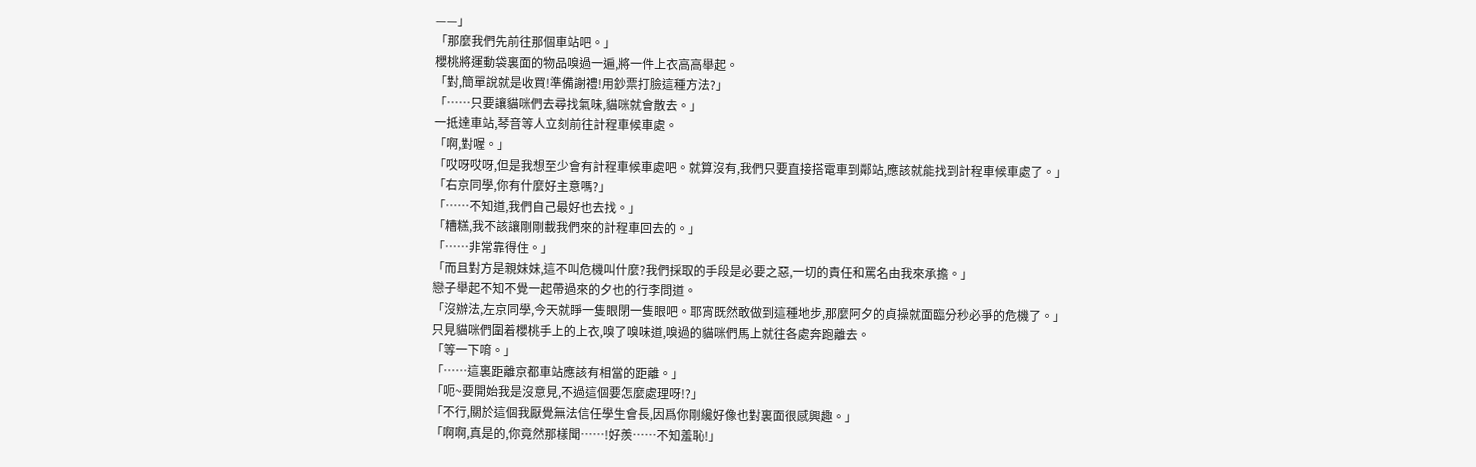——」
「那麼我們先前往那個車站吧。」
櫻桃將運動袋裏面的物品嗅過一遍,將一件上衣高高舉起。
「對,簡單說就是收買!準備謝禮!用鈔票打臉這種方法?」
「……只要讓貓咪們去尋找氣味,貓咪就會散去。」
一抵達車站,琴音等人立刻前往計程車候車處。
「啊,對喔。」
「哎呀哎呀,但是我想至少會有計程車候車處吧。就算沒有,我們只要直接搭電車到鄰站,應該就能找到計程車候車處了。」
「右京同學,你有什麼好主意嗎?」
「……不知道,我們自己最好也去找。」
「糟糕,我不該讓剛剛載我們來的計程車回去的。」
「……非常靠得住。」
「而且對方是親妹妹,這不叫危機叫什麼?我們採取的手段是必要之惡,一切的責任和罵名由我來承擔。」
戀子舉起不知不覺一起帶過來的夕也的行李問道。
「沒辦法,左京同學,今天就睜一隻眼閉一隻眼吧。耶宵既然敢做到這種地步,那麼阿夕的貞操就面臨分秒必爭的危機了。」
只見貓咪們圍着櫻桃手上的上衣,嗅了嗅味道,嗅過的貓咪們馬上就往各處奔跑離去。
「等一下唷。」
「……這裏距離京都車站應該有相當的距離。」
「呃~要開始我是沒意見,不過這個要怎麼處理呀!?」
「不行,關於這個我厭覺無法信任學生會長,因爲你剛纔好像也對裏面很感興趣。」
「啊啊,真是的,你竟然那樣聞……!好羨……不知羞恥!」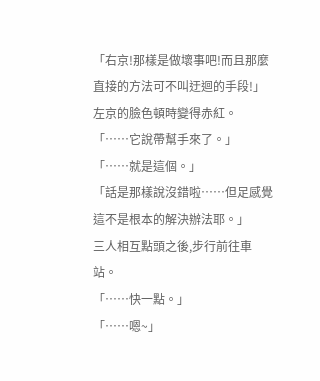「右京!那樣是做壞事吧!而且那麼直接的方法可不叫迂迴的手段!」
左京的臉色頓時變得赤紅。
「……它說帶幫手來了。」
「……就是這個。」
「話是那樣說沒錯啦……但足感覺這不是根本的解決辦法耶。」
三人相互點頭之後,步行前往車站。
「……快一點。」
「……嗯~」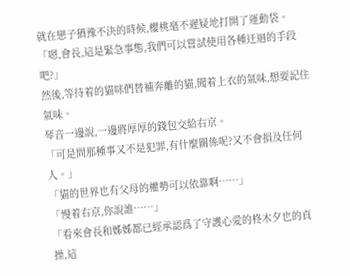就在戀子猶豫不決的時候,櫻桃毫不遲疑地打開了運動袋。
「嗯,會長,這是緊急事態,我們可以嘗試使用各種迂迴的手段吧?」
然後,等待着的貓咪們替補奔離的貓,聞着上衣的氣味,想要記住氣味。
琴音一邊說,一邊將厚厚的錢包交給右京。
「可是問那種事又不是犯罪,有什麼關係呢?又不會損及任何人。」
「貓的世界也有父母的權勢可以依靠啊……」
「慢着右京,你說誰……」
「看來會長和姊姊都已經承認爲了守護心愛的柊木夕也的貞操,這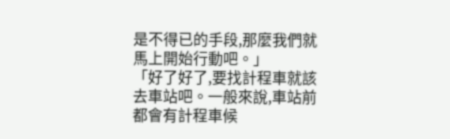是不得已的手段,那麼我們就馬上開始行動吧。」
「好了好了,要找計程車就該去車站吧。一般來說,車站前都會有計程車候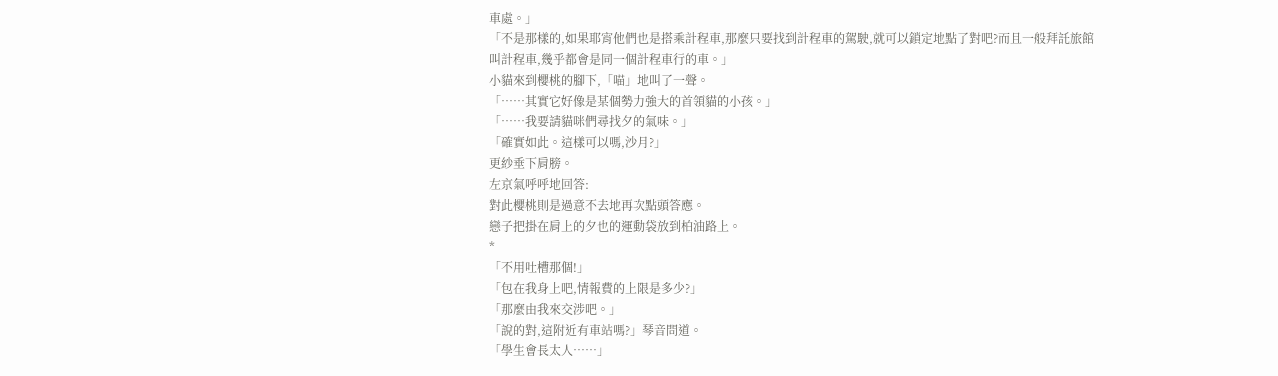車處。」
「不是那樣的,如果耶宵他們也是搭乘計程車,那麼只要找到計程車的駕駛,就可以鎖定地點了對吧?而且一般拜託旅館叫計程車,幾乎都會是同一個計程車行的車。」
小貓來到櫻桃的腳下,「喵」地叫了一聲。
「……其實它好像是某個勢力強大的首領貓的小孩。」
「……我要請貓咪們尋找夕的氣味。」
「確實如此。這樣可以嗎,沙月?」
更紗垂下肩膀。
左京氣呼呼地回答:
對此櫻桃則是過意不去地再次點頭答應。
戀子把掛在肩上的夕也的運動袋放到柏油路上。
*
「不用吐槽那個!」
「包在我身上吧,情報費的上限是多少?」
「那麼由我來交涉吧。」
「說的對,這附近有車站嗎?」琴音問道。
「學生會長太人……」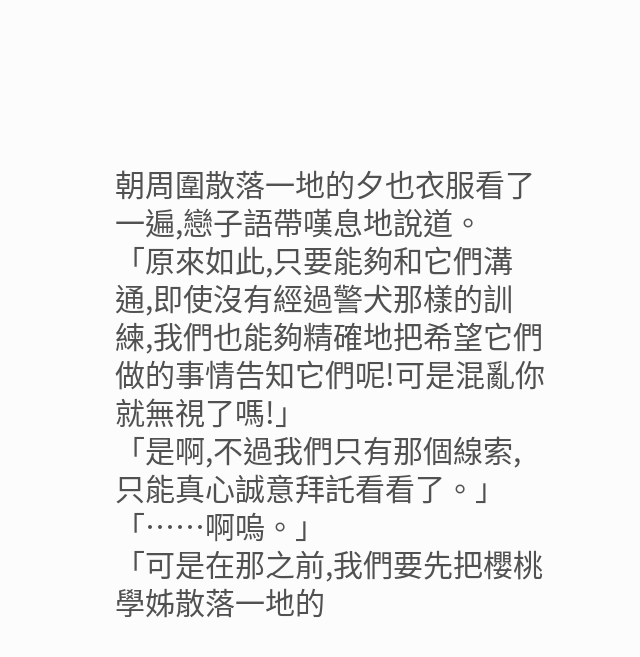朝周圍散落一地的夕也衣服看了一遍,戀子語帶嘆息地說道。
「原來如此,只要能夠和它們溝通,即使沒有經過警犬那樣的訓練,我們也能夠精確地把希望它們做的事情告知它們呢!可是混亂你就無視了嗎!」
「是啊,不過我們只有那個線索,只能真心誠意拜託看看了。」
「……啊嗚。」
「可是在那之前,我們要先把櫻桃學姊散落一地的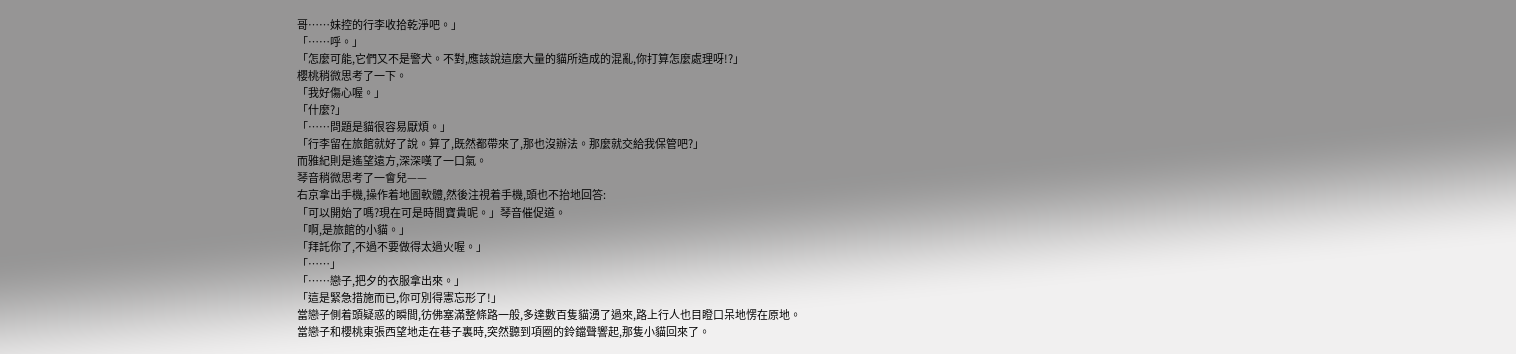哥……妹控的行李收拾乾淨吧。」
「……呼。」
「怎麼可能,它們又不是警犬。不對,應該說這麼大量的貓所造成的混亂,你打算怎麼處理呀!?」
櫻桃稍微思考了一下。
「我好傷心喔。」
「什麼?」
「……問題是貓很容易厭煩。」
「行李留在旅館就好了說。算了,既然都帶來了,那也沒辦法。那麼就交給我保管吧?」
而雅紀則是遙望遠方,深深嘆了一口氣。
琴音稍微思考了一會兒——
右京拿出手機,操作着地圖軟體,然後注視着手機,頭也不抬地回答:
「可以開始了嗎?現在可是時間寶貴呢。」琴音催促道。
「啊,是旅館的小貓。」
「拜託你了,不過不要做得太過火喔。」
「……」
「……戀子,把夕的衣服拿出來。」
「這是緊急措施而已,你可別得憲忘形了!」
當戀子側着頭疑惑的瞬間,彷佛塞滿整條路一般,多達數百隻貓湧了過來,路上行人也目瞪口呆地愣在原地。
當戀子和櫻桃東張西望地走在巷子裏時,突然聽到項圈的鈴鐺聲響起,那隻小貓回來了。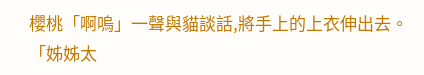櫻桃「啊嗚」一聲與貓談話,將手上的上衣伸出去。
「姊姊太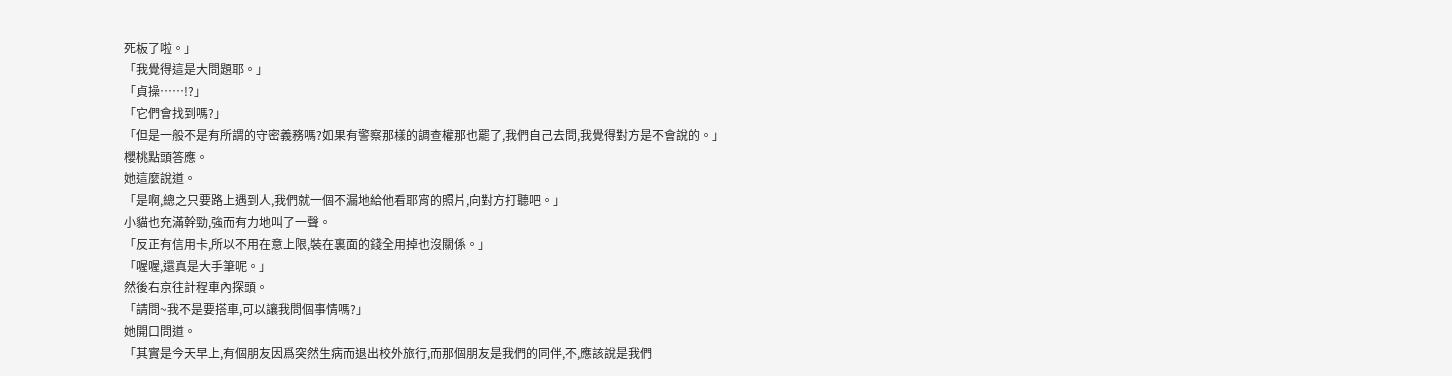死板了啦。」
「我覺得這是大問題耶。」
「貞操……!?」
「它們會找到嗎?」
「但是一般不是有所謂的守密義務嗎?如果有警察那樣的調查權那也罷了,我們自己去問,我覺得對方是不會說的。」
櫻桃點頭答應。
她這麼說道。
「是啊,總之只要路上遇到人,我們就一個不漏地給他看耶宵的照片,向對方打聽吧。」
小貓也充滿幹勁,強而有力地叫了一聲。
「反正有信用卡,所以不用在意上限,裝在裏面的錢全用掉也沒關係。」
「喔喔,還真是大手筆呢。」
然後右京往計程車內探頭。
「請問~我不是要搭車,可以讓我問個事情嗎?」
她開口問道。
「其實是今天早上,有個朋友因爲突然生病而退出校外旅行,而那個朋友是我們的同伴,不,應該說是我們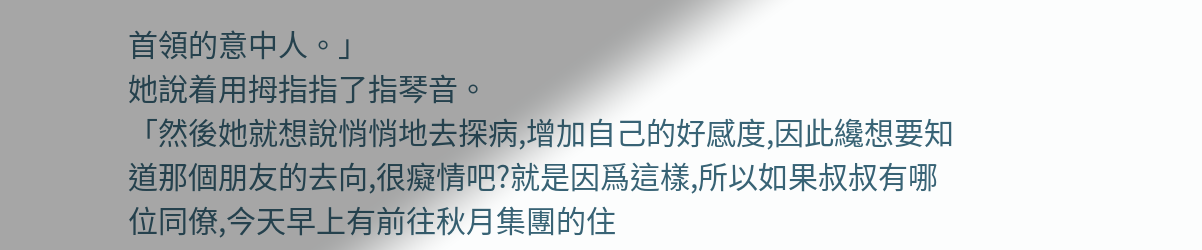首領的意中人。」
她說着用拇指指了指琴音。
「然後她就想說悄悄地去探病,增加自己的好感度,因此纔想要知道那個朋友的去向,很癡情吧?就是因爲這樣,所以如果叔叔有哪位同僚,今天早上有前往秋月集團的住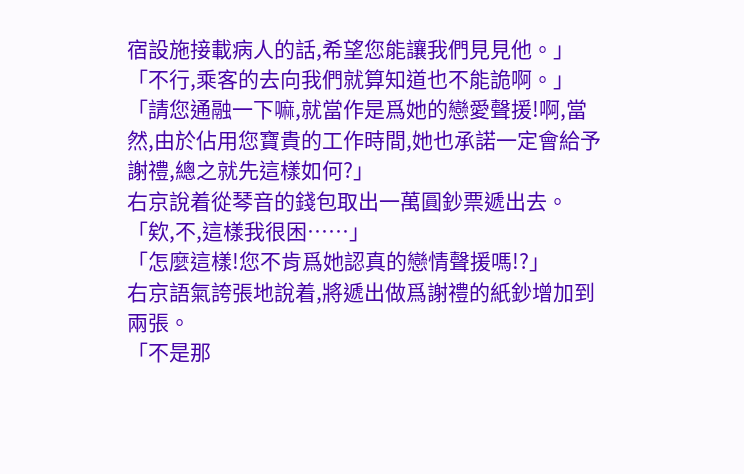宿設施接載病人的話,希望您能讓我們見見他。」
「不行,乘客的去向我們就算知道也不能詭啊。」
「請您通融一下嘛,就當作是爲她的戀愛聲援!啊,當然,由於佔用您寶貴的工作時間,她也承諾一定會給予謝禮,總之就先這樣如何?」
右京說着從琴音的錢包取出一萬圓鈔票遞出去。
「欸,不,這樣我很困……」
「怎麼這樣!您不肯爲她認真的戀情聲援嗎!?」
右京語氣誇張地說着,將遞出做爲謝禮的紙鈔增加到兩張。
「不是那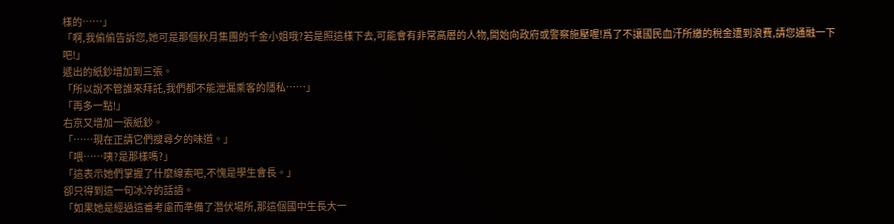樣的……」
「啊,我偷偷告訴您,她可是那個秋月集團的千金小姐哦?若是照這樣下去,可能會有非常高層的人物,開始向政府或警察施壓喔!爲了不讓國民血汗所繳的稅金遭到浪費,請您通融一下吧!」
遞出的紙鈔增加到三張。
「所以說不管誰來拜託,我們都不能泄漏乘客的隱私……」
「再多一點!」
右京又增加一張紙鈔。
「……現在正請它們搜尋夕的味道。」
「喂……咦?是那樣嗎?」
「這表示她們掌握了什麼線索吧,不愧是學生會長。」
卻只得到這一句冰冷的話語。
「如果她是經過這番考慮而準備了潛伏場所,那這個國中生長大一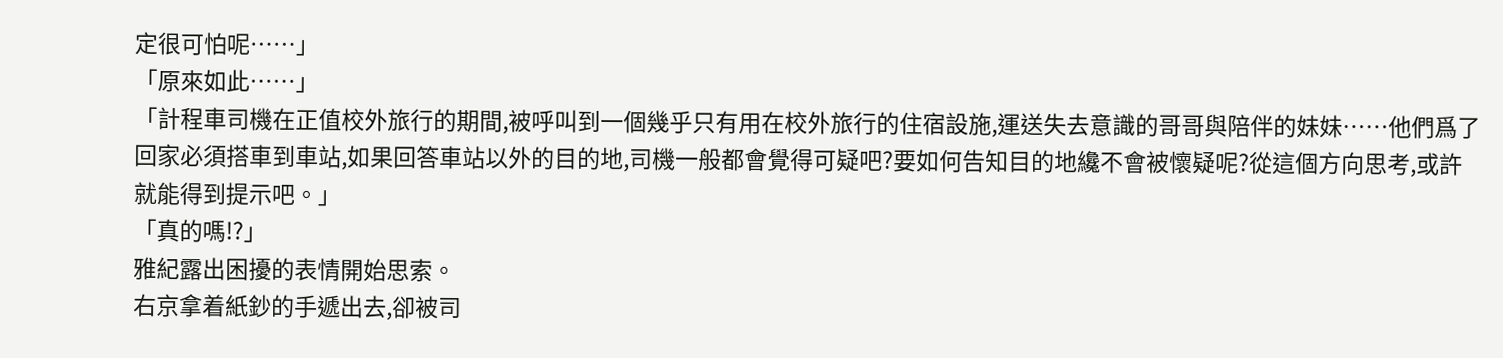定很可怕呢……」
「原來如此……」
「計程車司機在正值校外旅行的期間,被呼叫到一個幾乎只有用在校外旅行的住宿設施,運送失去意識的哥哥與陪伴的妹妹……他們爲了回家必須搭車到車站,如果回答車站以外的目的地,司機一般都會覺得可疑吧?要如何告知目的地纔不會被懷疑呢?從這個方向思考,或許就能得到提示吧。」
「真的嗎!?」
雅紀露出困擾的表情開始思索。
右京拿着紙鈔的手遞出去,卻被司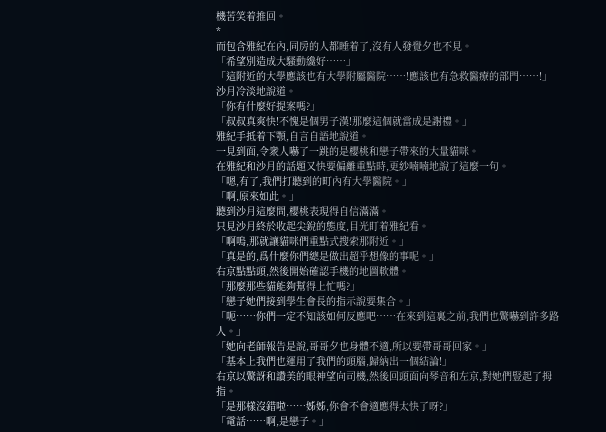機苦笑着推回。
*
而包含雅紀在內,同房的人都睡着了,沒有人發覺夕也不見。
「希望別造成大騷動纔好……」
「這附近的大學應該也有大學附屬醫院……!應該也有急救醫療的部門……!」
沙月冷淡地說道。
「你有什麼好提案嗎?」
「叔叔真爽快!不愧是個男子漢!那麼這個就當成是謝禮。」
雅紀手抵着下顎,自言自語地說道。
一見到面,令衆人嚇了一跳的是櫻桃和戀子帶來的大量貓咪。
在雅紀和沙月的話題又快要偏離重點時,更紗喃喃地說了這麼一句。
「嗯,有了,我們打聽到的町內有大學醫院。」
「啊,原來如此。」
聽到沙月這麼問,櫻桃表現得自信滿滿。
只見沙月終於收起尖銳的態度,目光盯着雅紀看。
「啊嗚,那就讓貓咪們重點式搜索那附近。」
「真是的,爲什麼你們總是做出超乎想像的事呢。」
右京點點頭,然後開始確認手機的地圖軟體。
「那麼那些貓能夠幫得上忙嗎?」
「戀子她們接到學生會長的指示說要集合。」
「呃……你們一定不知該如何反應吧……在來到這裏之前,我們也驚嚇到許多路人。」
「她向老師報告是說,哥哥夕也身體不適,所以要帶哥哥回家。」
「基本上我們也運用了我們的頭腦,歸納出一個結論!」
右京以驚訝和讚美的眼神望向司機,然後回頭面向琴音和左京,對她們豎起了拇指。
「是那樣沒錯啦……姊姊,你會不會適應得太快了呀?」
「電話……啊,是戀子。」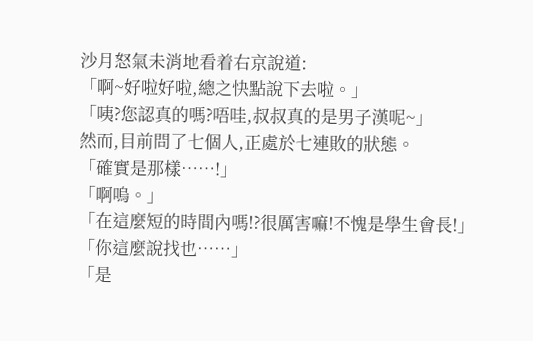沙月怒氣未消地看着右京說道:
「啊~好啦好啦,總之快點說下去啦。」
「咦?您認真的嗎?唔哇,叔叔真的是男子漢呢~」
然而,目前問了七個人,正處於七連敗的狀態。
「確實是那樣……!」
「啊嗚。」
「在這麼短的時間內嗎!?很厲害嘛!不愧是學生會長!」
「你這麼說找也……」
「是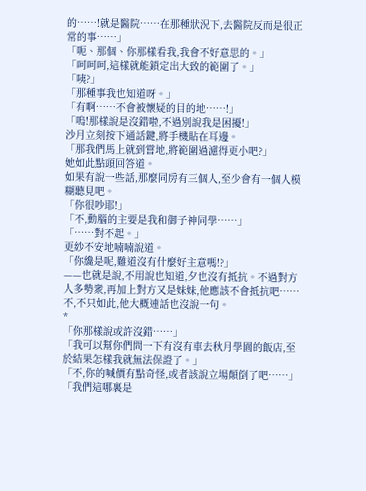的……!就是醫院……在那種狀況下,去醫院反而是很正常的事……」
「呃、那個、你那樣看我,我會不好意思的。」
「呵呵呵,這樣就能鎖定出大致的範圍了。」
「咦?」
「那種事我也知道呀。」
「有啊……不會被懷疑的目的地……!」
「嗚!那樣說是沒錯啦,不過別說我是困擾!」
沙月立刻按下通話鍵,將手機貼在耳邊。
「那我們馬上就到嘗地,將範圍過濾得更小吧?」
她如此點頭回答道。
如果有說一些話,那麼同房有三個人,至少會有一個人模糊聽見吧。
「你很吵耶!」
「不,動腦的主要是我和御子神同學……」
「……對不起。」
更紗不安地喃喃說道。
「你纔是呢,難道沒有什麼好主意嗎!?」
——也就是說,不用說也知道,夕也沒有抵抗。不過對方人多勢衆,再加上對方又是妹妹,他應該不會抵抗吧……不,不只如此,他大概連話也沒說一句。
*
「你那樣說或許沒錯……」
「我可以幫你們問一下有沒有車去秋月學園的飯店,至於結果怎樣我就無法保證了。」
「不,你的喊價有點奇怪,或者該說立場顛倒了吧……」
「我們這哪裏是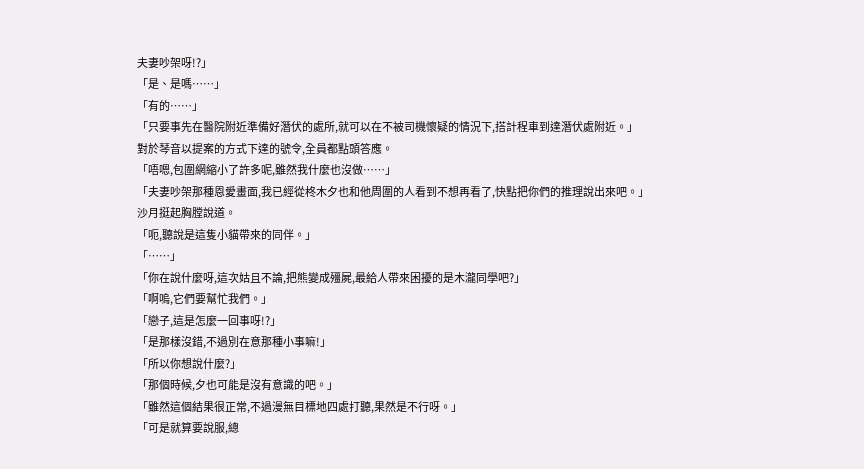夫妻吵架呀!?」
「是、是嗎……」
「有的……」
「只要事先在醫院附近準備好潛伏的處所,就可以在不被司機懷疑的情況下,搭計程車到達潛伏處附近。」
對於琴音以提案的方式下達的號令,全員都點頭答應。
「唔嗯,包圍網縮小了許多呢,雖然我什麼也沒做……」
「夫妻吵架那種恩愛畫面,我已經從柊木夕也和他周圍的人看到不想再看了,快點把你們的推理說出來吧。」
沙月挺起胸膛說道。
「呃,聽說是這隻小貓帶來的同伴。」
「……」
「你在說什麼呀,這次姑且不論,把熊變成殭屍,最給人帶來困擾的是木瀧同學吧?」
「啊嗚,它們要幫忙我們。」
「戀子,這是怎麼一回事呀!?」
「是那樣沒錯,不過別在意那種小事嘛!」
「所以你想說什麼?」
「那個時候,夕也可能是沒有意識的吧。」
「雖然這個結果很正常,不過漫無目標地四處打聽,果然是不行呀。」
「可是就算要說服,總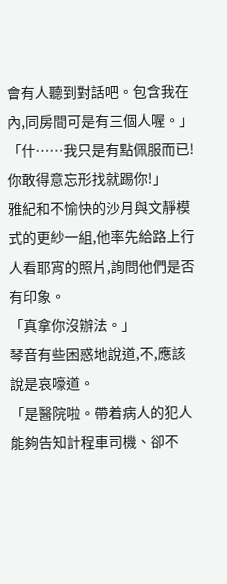會有人聽到對話吧。包含我在內,同房間可是有三個人喔。」
「什……我只是有點佩服而已!你敢得意忘形找就踢你!」
雅紀和不愉快的沙月與文靜模式的更紗一組,他率先給路上行人看耶宵的照片,詢問他們是否有印象。
「真拿你沒辦法。」
琴音有些困惑地說道,不,應該說是哀嚎道。
「是醫院啦。帶着病人的犯人能夠告知計程車司機、卻不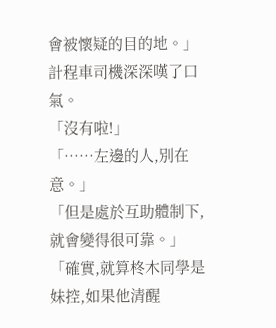會被懷疑的目的地。」
計程車司機深深嘆了口氣。
「沒有啦!」
「……左邊的人,別在意。」
「但是處於互助體制下,就會變得很可靠。」
「確實,就算柊木同學是妹控,如果他清醒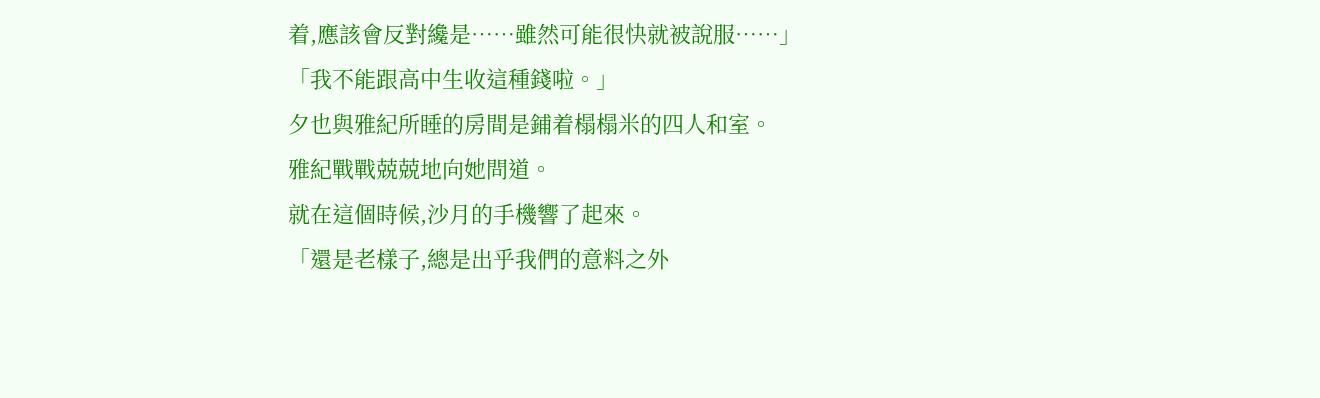着,應該會反對纔是……雖然可能很快就被說服……」
「我不能跟高中生收這種錢啦。」
夕也與雅紀所睡的房間是鋪着榻榻米的四人和室。
雅紀戰戰兢兢地向她問道。
就在這個時候,沙月的手機響了起來。
「還是老樣子,總是出乎我們的意料之外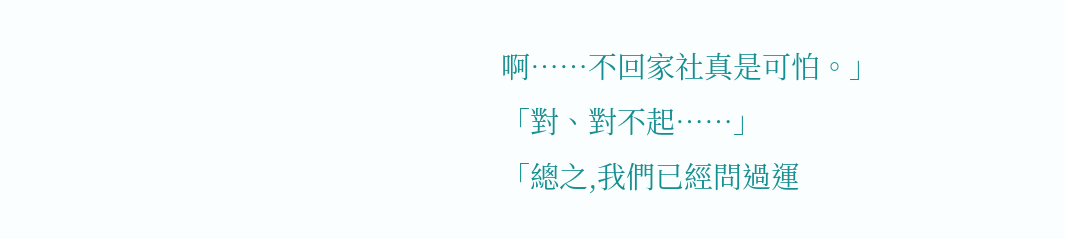啊……不回家社真是可怕。」
「對、對不起……」
「總之,我們已經問過運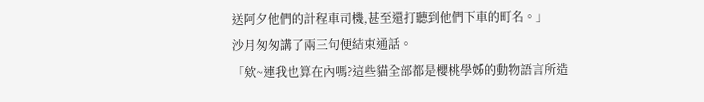送阿夕他們的計程車司機,甚至還打聽到他們下車的町名。」
沙月匆匆講了兩三句便結束通話。
「欸~連我也算在內嗎?這些貓全部都是櫻桃學姊的動物語言所造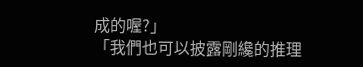成的喔?」
「我們也可以披露剛纔的推理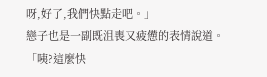呀,好了,我們快點走吧。」
戀子也是一副既沮喪又疲憊的表情說道。
「咦?這麼快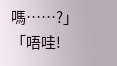嗎……?」
「唔哇!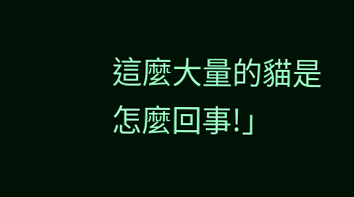這麼大量的貓是怎麼回事!」